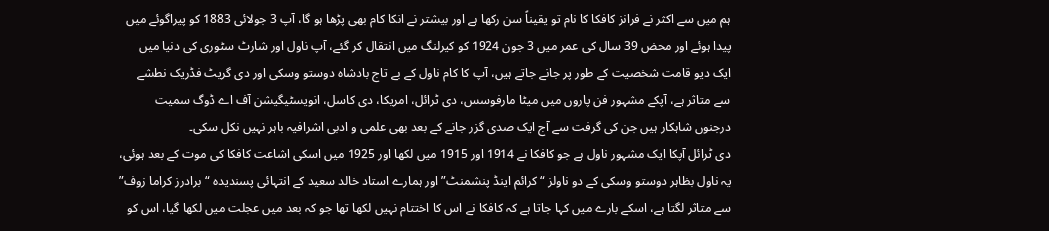ہم میں سے اکثر نے فرانز کافکا کا نام تو یقیناً سن رکھا ہے اور بیشتر نے انکا کام بھی پڑھا ہو گا، آپ 3 جولائی 1883 کو پیراگوئے میں پیدا ہوئے اور محض 39 سال کی عمر میں 3 جون 1924 کو کیرلنگ میں انتقال کر گئے، آپ ناول اور شارٹ سٹوری کی دنیا میں ایک دیو قامت شخصیت کے طور پر جانے جاتے ہیں، آپ کا کام ناول کے بے تاج بادشاہ دوستو وسکی اور دی گریٹ فڈریک نطشے سے متاثر ہے، آپکے مشہور فن پاروں میں میٹا مارفوسس، دی ٹرائل، امریکا، دی کاسل، انویسٹیگیشن آف اے ڈوگ سمیت درجنوں شاہکار ہیں جن کی گرفت سے آج ایک صدی گزر جانے کے بعد بھی علمی و ادبی اشرافیہ باہر نہیں نکل سکی۔
دی ٹرائل آپکا ایک مشہور ناول ہے جو کافکا نے 1914 اور 1915 میں لکھا اور 1925 میں اسکی اشاعت کافکا کی موت کے بعد ہوئی، یہ ناول بظاہر دوستو وسکی کے دو ناولز “کرائم اینڈ پنشمنٹ” اور ہمارے استاد خالد سعید کے انتہائی پسندیدہ “برادرز کراما زوف” سے متاثر لگتا ہے، اسکے بارے میں کہا جاتا ہے کہ کافکا نے اس کا اختتام نہیں لکھا تھا جو کہ بعد میں عجلت میں لکھا گیا، اس کو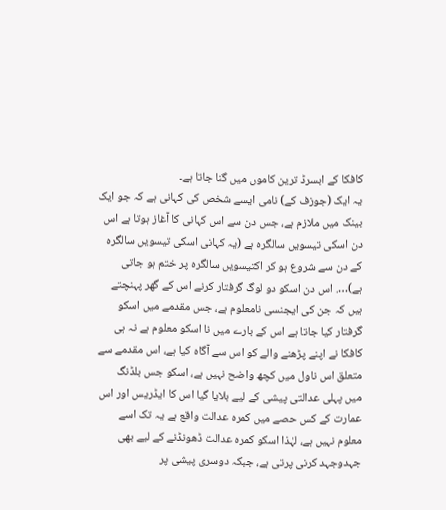کافکا کے ابسرڈ ترین کاموں میں گنا جاتا ہے۔
یہ ایک (جوزف کے) نامی ایسے شخص کی کہانی ہے کہ جو ایک بینک میں ملازم ہے، جس دن سے اس کہانی کا آغاز ہوتا ہے اس دن اسکی تیسویں سالگرہ ہے (یہ کہانی اسکی تیسویں سالگرہ کے دن سے شروع ہو کر اکتیسویں سالگرہ پر ختم ہو جاتی ہے)…. اس دن اسکو دو لوگ گرفتار کرنے اس کے گھر پہنچتے ہیں کہ جن کی ایجنسی نامعلوم ہے، جس مقدمے میں اسکو گرفتار کیا جاتا ہے اس کے بارے میں نا اسکو معلوم ہے نہ ہی کافکا نے اپنے پڑھنے والے کو اس سے آگاہ کیا ہے، اس مقدمے سے متعلق اس ناول میں کچھ واضح نہیں ہے، اسکو جس بلڈنگ میں پہلی عدالتی پیشی کے لیے بلایا گیا اس کا ایڈریس اور اس عمارت کے کس حصے میں کمرہ عدالت واقع ہے یہ تک اسے معلوم نہیں ہے، لہٰذا اسکو کمرہ عدالت ڈھونڈنے کے لیے بھی جہدوجہد کرنی پرتی ہے، جبکہ دوسری پیشی پر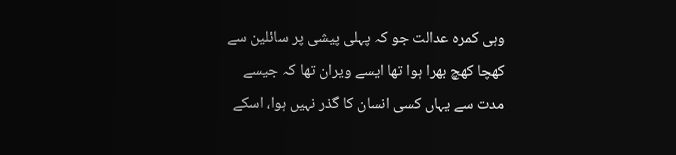وہی کمرہ عدالت جو کہ پہلی پیشی پر سائلین سے کھچا کھچ بھرا ہوا تھا ایسے ویران تھا کہ جیسے مدت سے یہاں کسی انسان کا گذر نہیں ہوا، اسکے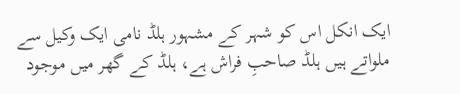ایک انکل اس کو شہر کے مشہور ہلڈ نامی ایک وکیل سے ملواتے ہیں ہلڈ صاحبِ فراش ہے، ہلڈ کے گھر میں موجود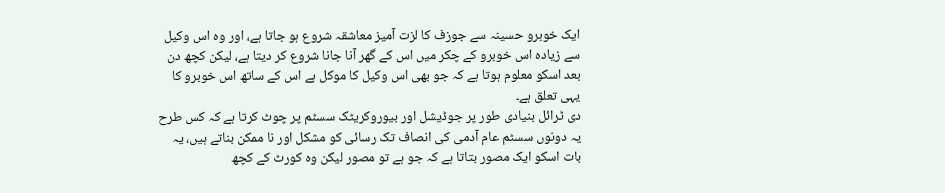ایک خوبرو حسینہ سے جوزف کا لزت آمیز معاشقہ شروع ہو جاتا ہے، اور وہ اس وکیل سے زیادہ اس خوبرو کے چکر میں اس کے گھر آنا جانا شروع کر دیتا ہے، لیکن کچھ دن بعد اسکو معلوم ہوتا ہے کہ جو بھی اس وکیل کا موکل ہے اس کے ساتھ اس خوبرو کا یہی تعلق ہے۔
دی ٹرائل بنیادی طور پر جوڈیشل اور بیوروکریٹک سسٹم پر چوٹ کرتا ہے کہ کس طرح یہ دونوں سسٹم عام آدمی کی انصاف تک رسائی کو مشکل اور نا ممکن بناتے ہیں، یہ بات اسکو ایک مصور بتاتا ہے کہ جو ہے تو مصور لیکن وہ کورٹ کے کچھ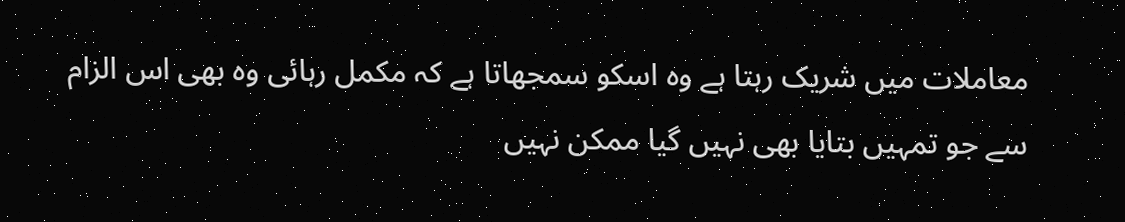معاملات میں شریک رہتا ہے وہ اسکو سمجھاتا ہے کہ مکمل رہائی وہ بھی اس الزام سے جو تمہیں بتایا بھی نہیں گیا ممکن نہیں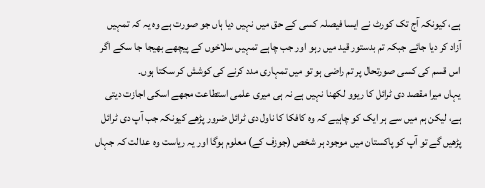ہے، کیونکہ آج تک کورٹ نے ایسا فیصلہ کسی کے حق میں نہیں دیا ہاں جو صورت ہے وہ یہ کہ تمہیں آزاد کر دیا جائے جبکہ تم بدستور قید میں رہو اور جب چاہے تمہیں سلاخوں کے پیچھے بھیجا جا سکے اگر اس قسم کی کسی صورتحال پر تم راضی ہو تو میں تمہاری مدد کرنے کی کوشش کر سکتا ہوں۔
یہاں میرا مقصد دی ٹرائل کا ریوو لکھنا نہیں ہے نہ ہی میری علمی استطاعت مجھے اسکی اجازت دیتی ہے، لیکن ہم میں سے ہر ایک کو چاہیے کہ وہ کافکا کا ناول دی ٹرائل ضرور پڑھے کیونکہ جب آپ دی ٹرائل پڑھیں گے تو آپ کو پاکستان میں موجود ہر شخص (جوزف کے) معلوم ہوگا اور یہ ریاست وہ عدالت کہ جہاں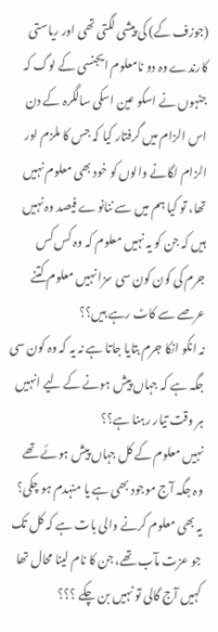(جوزف کے) کی پیشی لگتی تھی اور ریاستی کارندے وہ دو نامعلوم ایجنسی کے لوگ کہ جنہوں نے اسکو عین اسکی سالگرہ کے دن اس الزام میں گرفتار کیا کہ جس کا ملزم اور الزام لگانے والوں کو خود بھی معلوم نہیں تھا، تو کیا ہم میں سے ننانوے فیصد وہ نہیں ہیں کہ جن کو یہ نہیں معلوم کہ وہ کس کس جرم کی کون کون سی سزا نہیں معلوم کتنے عرصے سے کاٹ رہے ہیں؟؟
نہ انکو انکا جرم بتایا جاتا ہے نہ یہ کہ وہ کون سی جگہ ہے کہ جہاں پیش ہونے کے لیے انہیں ہر وقت تیار رہنا ہے؟؟
نہیں معلوم کے کل جہاں پیش ہوئے تھے وہ جگہ آج موجود بھی ہے یا منہدم ہو چکی؟
یہ بھی معلوم کرنے والی بات ہے کہ کل تک جو عزت مآب تھے، جن کا نام لینا محال تھا کہیں آج گالی تو نہیں بن چکے ؟؟؟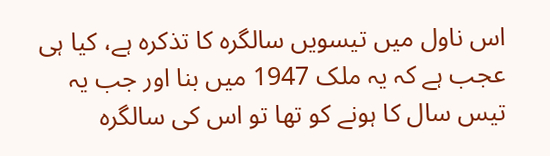اس ناول میں تیسویں سالگرہ کا تذکرہ ہے، کیا ہی عجب ہے کہ یہ ملک 1947 میں بنا اور جب یہ تیس سال کا ہونے کو تھا تو اس کی سالگرہ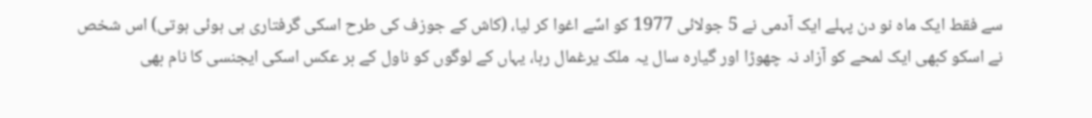سے فقط ایک ماہ نو دن پہلے ایک آدمی نے 5 جولائی 1977 کو اسٌے اغوا کر لیا، (کاش کے جوزف کی طرح اسکی گرفتاری ہی ہوئی ہوتی) اس شخص نے اسکو کبھی ایک لمحے کو آزاد نہ چھوڑا اور گیارہ سال یہ ملک یرغمال رہا، یہاں کے لوگوں کو ناول کے بر عکس اسکی ایجنسی کا نام بھی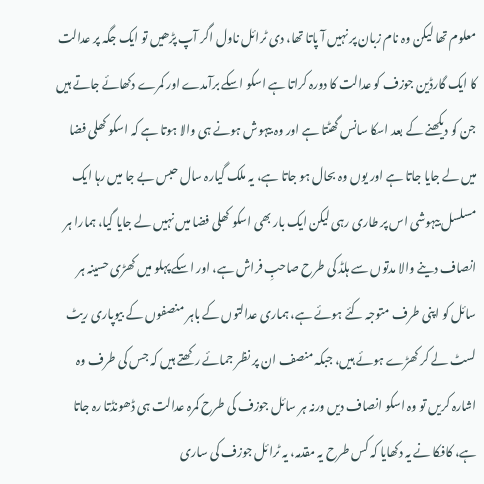معلوم تھا لیکن وہ نام زبان پر نہیں آ پاتا تھا، دی ٹرائل ناول اگر آپ پڑھیں تو ایک جگہ پر عدالت کا ایک گارڈین جوزف کو عدالت کا دورہ کراتا ہے اسکو اسکے برآمدے اور کمرے دکھائے جاتے ہیں جن کو دیکھنے کے بعد اسکا سانس گھٹتا ہے اور وہ بیہوش ہونے ہی والا ہوتا ہے کہ اسکو کھلی فضا میں لے جایا جاتا ہے اور یوں وہ بحال ہو جاتا ہے، یہ ملک گیارہ سال حبس بے جا میں رہا ایک مسلسل بیہوشی اس پر طاری رہی لیکن ایک بار بھی اسکو کھلی فضا میں نہیں لے جایا گیا، ہمارا ہر انصاف دینے والا مدتوں سے ہلڈ کی طرح صاحبِ فراش ہے، اور اسکے پہلو میں کھڑی حسینہ ہر سائل کو اپنی طرف متوجہ کئے ہوئے ہے، ہماری عدالتوں کے باہر منصفوں کے بیوپاری ریٹ لسٹ لے کر کھڑے ہوئے ہیں، جبکہ منصف ان پر نظر جمائے رکھتے ہیں کہ جس کی طرف وہ اشارہ کریں تو وہ اسکو انصاف دیں ورنہ ہر سائل جوزف کی طرح کمرہ عدالت ہی ڈھونڈتا رہ جاتا ہے، کافکا نے یہ دکھایا کہ کس طرح یہ مقدمہ، یہ ٹرائل جوزف کی ساری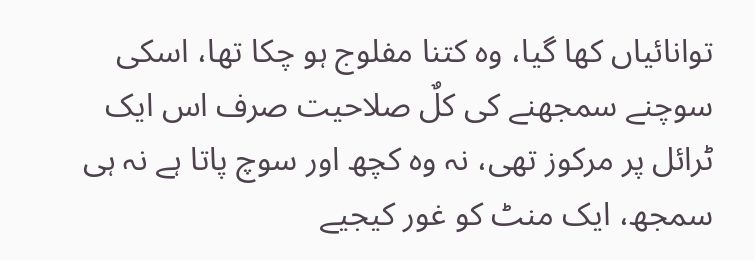توانائیاں کھا گیا، وہ کتنا مفلوج ہو چکا تھا، اسکی سوچنے سمجھنے کی کلٌ صلاحیت صرف اس ایک ٹرائل پر مرکوز تھی، نہ وہ کچھ اور سوچ پاتا ہے نہ ہی سمجھ، ایک منٹ کو غور کیجیے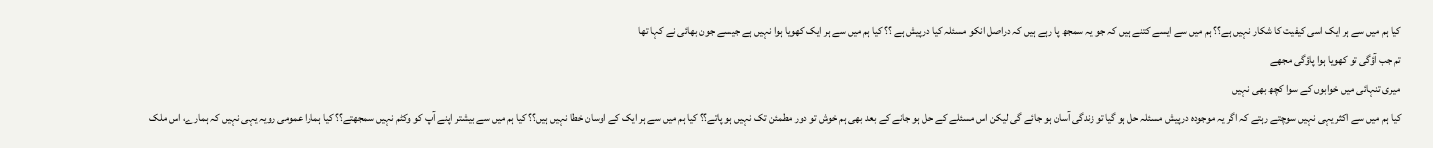کیا ہم میں سے ہر ایک اسی کیفیت کا شکار نہیں ہے؟؟ ہم میں سے ایسے کتنے ہیں کہ جو یہ سمجھ پا رہے ہیں کہ دراصل انکو مسئلہ کیا درپیش ہے ؟؟ کیا ہم میں سے ہر ایک کھویا ہوا نہیں ہے جیسے جون بھائی نے کہا تھا
تم جب آؤگی تو کھویا ہوا پاؤگی مجھے
میری تنہائی میں خوابوں کے سوا کچھ بھی نہیں
کیا ہم میں سے اکثر یہی نہیں سوچتے رہتے کہ اگر یہ موجودہ درپیش مسئلہ حل ہو گیا تو زندگی آسان ہو جائے گی لیکن اس مسئلے کے حل ہو جانے کے بعد بھی ہم خوش تو دور مطمئن تک نہیں ہو پاتے؟؟ کیا ہم میں سے ہر ایک کے اوسان خطا نہیں ہیں؟؟ کیا ہم میں سے بیشتر اپنے آپ کو وکٹم نہیں سمجھتے؟؟ کیا ہمارا عمومی رویہ یہی نہیں کہ ہمارے، اس ملک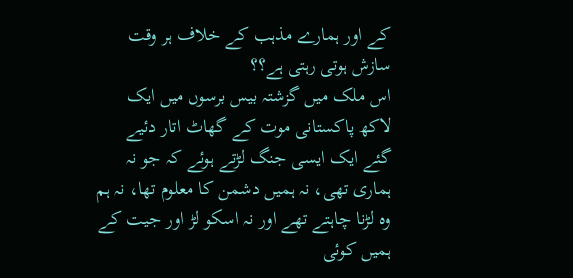کے اور ہمارے مذہب کے خلاف ہر وقت سازش ہوتی رہتی ہے؟؟
اس ملک میں گزشتہ بیس برسوں میں ایک لاکھ پاکستانی موت کے گھاٹ اتار دئیے گئے ایک ایسی جنگ لڑتے ہوئے کہ جو نہ ہماری تھی، نہ ہمیں دشمن کا معلوم تھا، نہ ہم وہ لڑنا چاہتے تھے اور نہ اسکو لڑ اور جیت کے ہمیں کوئی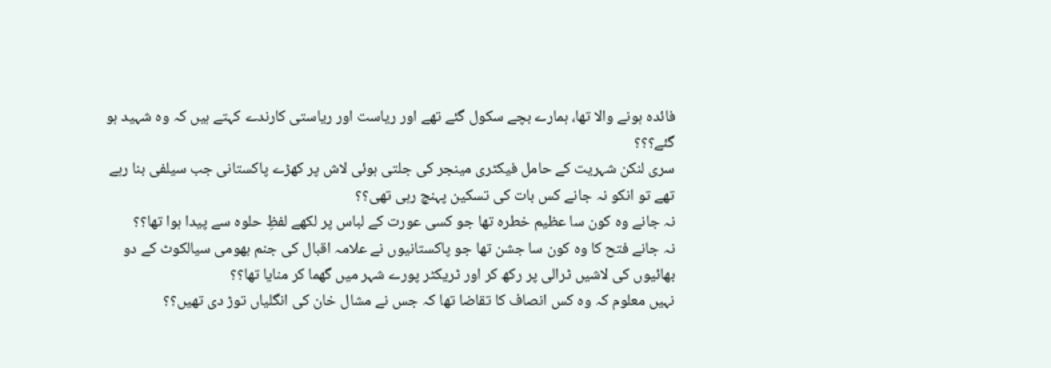فائدہ ہونے والا تھا، ہمارے بچے سکول گئے تھے اور ریاست اور ریاستی کارندے کہتے ہیں کہ وہ شہید ہو گئے؟؟؟
سری لنکن شہریت کے حامل فیکٹری مینجر کی جلتی ہوئی لاش پر کھڑے پاکستانی جب سیلفی بنا رہے تھے تو انکو نہ جانے کس بات کی تسکین پہنچ رہی تھی؟؟
نہ جانے وہ کون سا عظیم خطرہ تھا جو کسی عورت کے لباس پر لکھے لفظِ حلوہ سے پیدا ہوا تھا؟؟
نہ جانے فتح کا وہ کون سا جشن تھا جو پاکستانیوں نے علامہ اقبال کی جنم بھومی سیالکوٹ کے دو بھائیوں کی لاشیں ٹرالی پر رکھ کر اور ٹریکٹر پورے شہر میں گھما کر منایا تھا؟؟
نہیں معلوم کہ وہ کس انصاف کا تقاضا تھا کہ جس نے مشال خان کی انگلیاں توڑ دی تھیں؟؟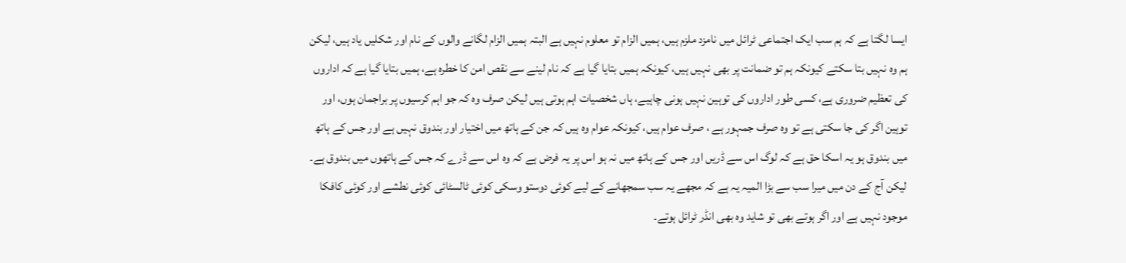ایسا لگتا ہے کہ ہم سب ایک اجتماعی ٹرائل میں نامزد ملزم ہیں، ہمیں الزام تو معلوم نہیں ہے البتہ ہمیں الزام لگانے والوں کے نام اور شکلیں یاد ہیں، لیکن ہم وہ نہیں بتا سکتے کیونکہ ہم تو ضمانت پر بھی نہیں ہیں، کیونکہ ہمیں بتایا گیا ہے کہ نام لینے سے نقص امن کا خطرہ ہے، ہمیں بتایا گیا ہے کہ اداروں کی تعظیم ضروری ہے، کسی طور اداروں کی توہین نہیں ہونی چاہیے، ہاں شخصیات اہم ہوتی ہیں لیکن صرف وہ کہ جو اہم کرسیوں پر براجمان ہوں، اور توہین اگر کی جا سکتی ہے تو وہ صرف جمہور ہے ، صرف عوام ہیں، کیونکہ عوام وہ ہیں کہ جن کے ہاتھ میں اختیار اور بندوق نہیں ہے اور جس کے ہاتھ میں بندوق ہو یہ اسکا حق ہے کہ لوگ اس سے ڈریں اور جس کے ہاتھ میں نہ ہو اس پر یہ فرض ہے کہ وہ اس سے ڈرے کہ جس کے ہاتھوں میں بندوق ہے۔
لیکن آج کے دن میں میرا سب سے بڑا المیہ یہ ہے کہ مجھے یہ سب سمجھانے کے لیے کوئی دوستو وسکی کوئی ٹالسٹائی کوئی نطشے اور کوئی کافکا موجود نہیں ہے اور اگر ہوتے بھی تو شاید وہ بھی انڈر ٹرائل ہوتے۔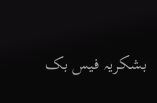بشکریہ فیس بک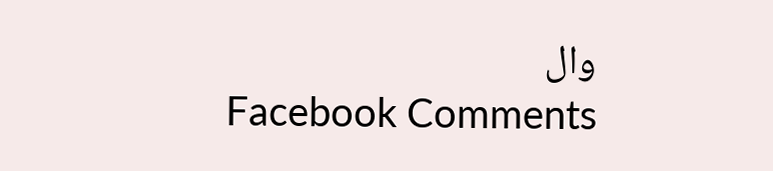وال
Facebook Comments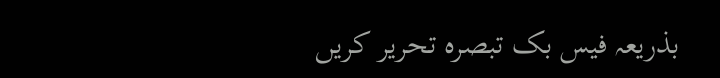بذریعہ فیس بک تبصرہ تحریر کریں